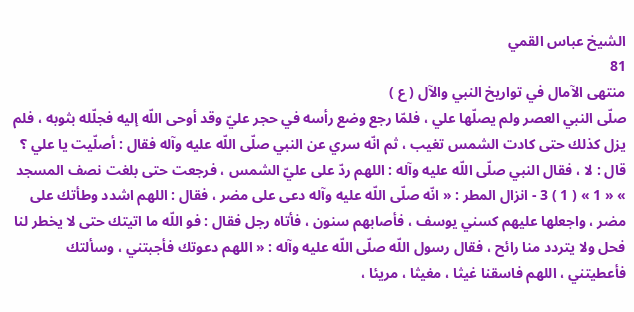الشيخ عباس القمي
81
منتهى الآمال في تواريخ النبي والآل ( ع )
صلّى النبي العصر ولم يصلّها علي ، فلمّا رجع وضع رأسه في حجر عليّ وقد أوحى اللّه إليه فجلّله بثوبه ، فلم يزل كذلك حتى كادت الشمس تغيب ، ثم انّه سري عن النبي صلّى اللّه عليه وآله فقال : أصلّيت يا علي ؟ قال : لا ، فقال النبي صلّى اللّه عليه وآله : اللهم ردّ على عليّ الشمس ، فرجعت حتى بلغت نصف المسجد » « 1 » ( 1 ) 3 - انزال المطر : « انّه صلّى اللّه عليه وآله دعى على مضر ، فقال : اللهم اشدد وطأتك على مضر ، واجعلها عليهم كسني يوسف ، فأصابهم سنون ، فأتاه رجل فقال : فو اللّه ما اتيتك حتى لا يخطر لنا فحل ولا يتردد منا رائح ، فقال رسول اللّه صلّى اللّه عليه وآله : « اللهم دعوتك فأجبتني ، وسألتك فأعطيتني ، اللهم فاسقنا غيثا ، مغيثا ، مريئا ،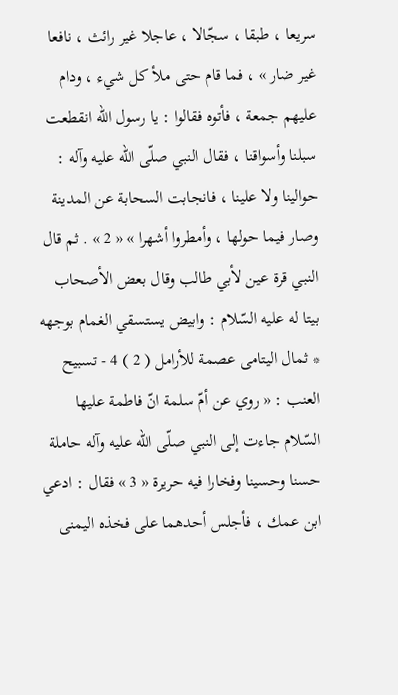سريعا ، طبقا ، سجّالا ، عاجلا غير رائث ، نافعا غير ضار » ، فما قام حتى ملأ كل شيء ، ودام عليهم جمعة ، فأتوه فقالوا : يا رسول اللّه انقطعت سبلنا وأسواقنا ، فقال النبي صلّى اللّه عليه وآله : حوالينا ولا علينا ، فانجابت السحابة عن المدينة وصار فيما حولها ، وأمطروا أشهرا » « 2 » . ثم قال النبي قرة عين لأبي طالب وقال بعض الأصحاب بيتا له عليه السّلام : وابيض يستسقي الغمام بوجهه * ثمال اليتامى عصمة للأرامل ( 2 ) 4 - تسبيح العنب : « روي عن أمّ سلمة انّ فاطمة عليها السّلام جاءت إلى النبي صلّى اللّه عليه وآله حاملة حسنا وحسينا وفخارا فيه حريرة « 3 » فقال : ادعي ابن عمك ، فأجلس أحدهما على فخذه اليمنى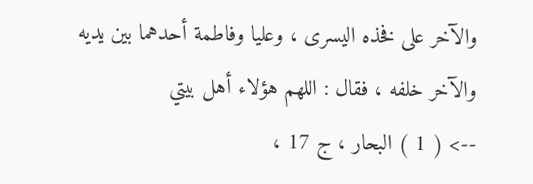والآخر على فخذه اليسرى ، وعليا وفاطمة أحدهما بين يديه والآخر خلفه ، فقال : اللهم هؤلاء أهل بيتي
--> ( 1 ) البحار ، ج 17 ،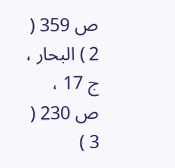ص 359 ( 2 ) البحار ، ج 17 ، ص 230 ( 3 )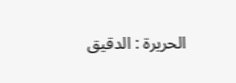الحريرة : الدقيق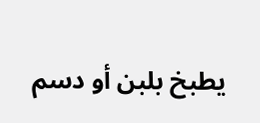يطبخ بلبن أو دسم